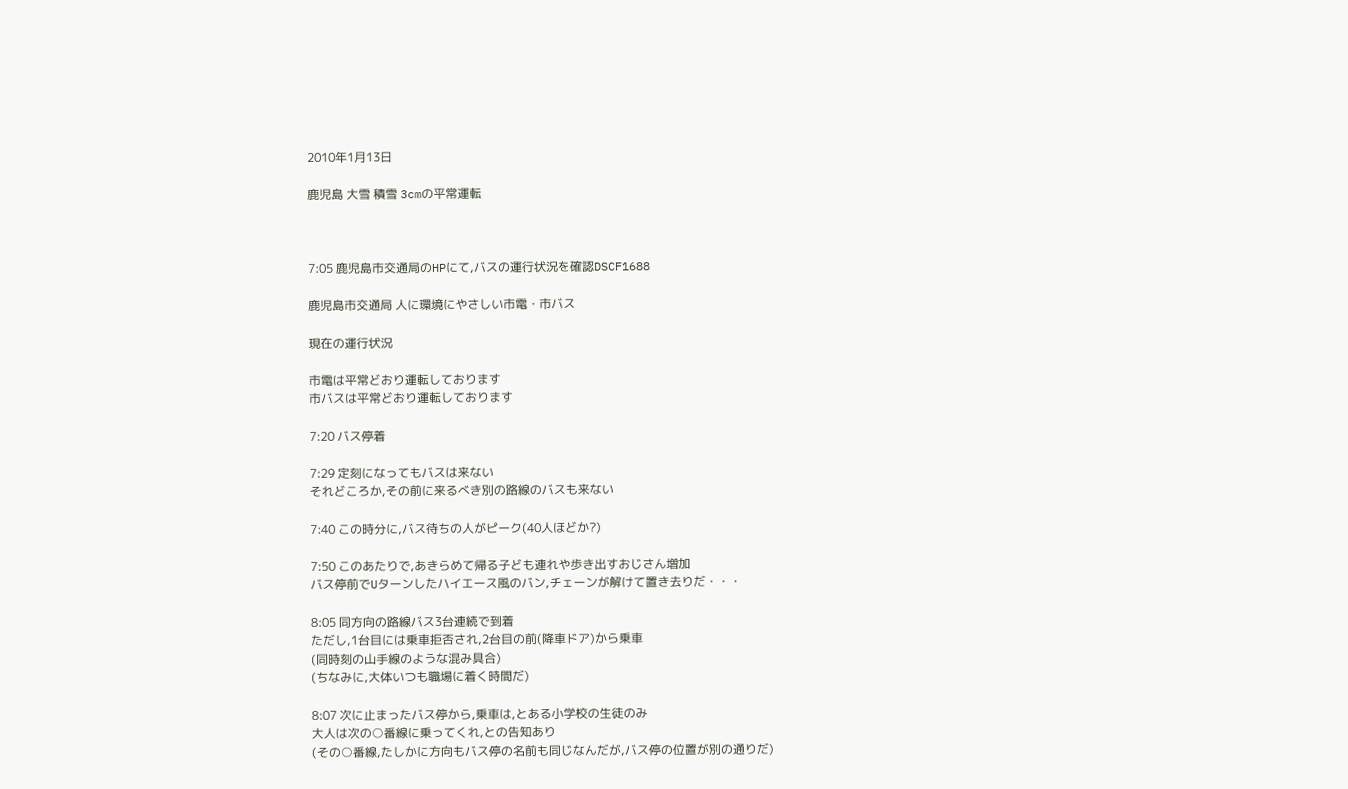2010年1月13日

鹿児島 大雪 積雪 3cmの平常運転



7:05 鹿児島市交通局のHPにて,バスの運行状況を確認DSCF1688

鹿児島市交通局 人に環境にやさしい市電・市バス

現在の運行状況

市電は平常どおり運転しております
市バスは平常どおり運転しております

7:20 バス停着

7:29 定刻になってもバスは来ない
それどころか,その前に来るべき別の路線のバスも来ない

7:40 この時分に,バス待ちの人がピーク(40人ほどか?)

7:50 このあたりで,あきらめて帰る子ども連れや歩き出すおじさん増加
バス停前でUターンしたハイエース風のバン,チェーンが解けて置き去りだ・・・

8:05 同方向の路線バス3台連続で到着
ただし,1台目には乗車拒否され,2台目の前(降車ドア)から乗車
(同時刻の山手線のような混み具合)
(ちなみに,大体いつも職場に着く時間だ)

8:07 次に止まったバス停から,乗車は,とある小学校の生徒のみ
大人は次の○番線に乗ってくれ,との告知あり
(その○番線,たしかに方向もバス停の名前も同じなんだが,バス停の位置が別の通りだ)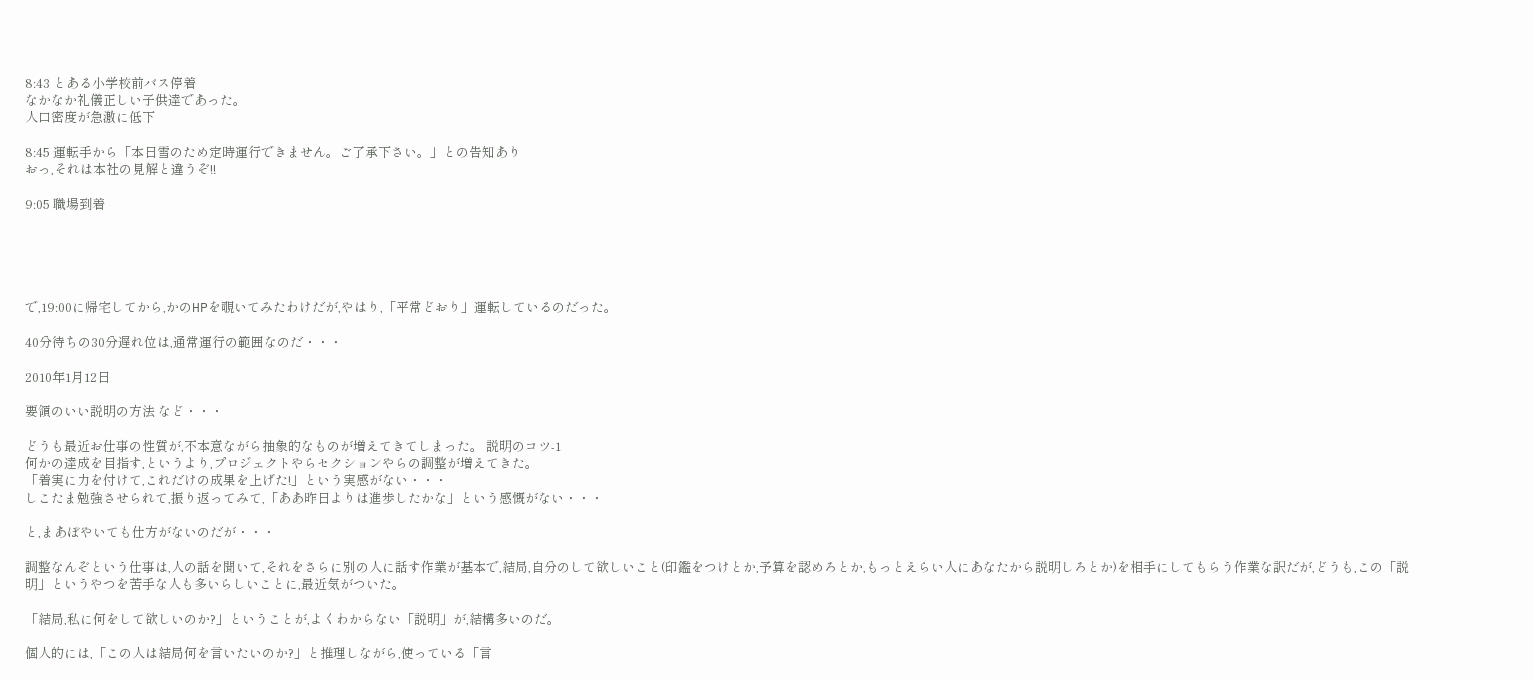8:43 とある小学校前バス停着
なかなか礼儀正しい子供達であった。
人口密度が急激に低下

8:45 運転手から「本日雪のため定時運行できません。ご了承下さい。」との告知あり
おっ,それは本社の見解と違うぞ!!

9:05 職場到着





で,19:00に帰宅してから,かのHPを覗いてみたわけだが,やはり,「平常どおり」運転しているのだった。

40分待ちの30分遅れ位は,通常運行の範囲なのだ・・・

2010年1月12日

要領のいい説明の方法 など・・・

どうも最近お仕事の性質が,不本意ながら抽象的なものが増えてきてしまった。 説明のコツ-1
何かの達成を目指す,というより,プロジェクトやらセクションやらの調整が増えてきた。
「着実に力を付けて,これだけの成果を上げた!」という実感がない・・・
しこたま勉強させられて,振り返ってみて,「ああ昨日よりは進歩したかな」という感慨がない・・・

と,まあぼやいても仕方がないのだが・・・

調整なんぞという仕事は,人の話を聞いて,それをさらに別の人に話す作業が基本で,結局,自分のして欲しいこと(印鑑をつけとか,予算を認めろとか,もっとえらい人にあなたから説明しろとか)を相手にしてもらう作業な訳だが,どうも,この「説明」というやつを苦手な人も多いらしいことに,最近気がついた。

「結局,私に何をして欲しいのか?」ということが,よくわからない「説明」が,結構多いのだ。

個人的には,「この人は結局何を言いたいのか?」と推理しながら,使っている「言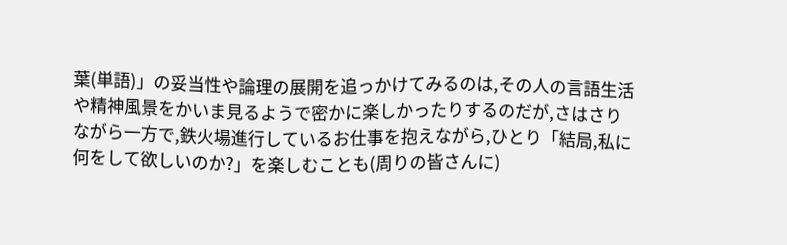葉(単語)」の妥当性や論理の展開を追っかけてみるのは,その人の言語生活や精神風景をかいま見るようで密かに楽しかったりするのだが,さはさりながら一方で,鉄火場進行しているお仕事を抱えながら,ひとり「結局,私に何をして欲しいのか?」を楽しむことも(周りの皆さんに)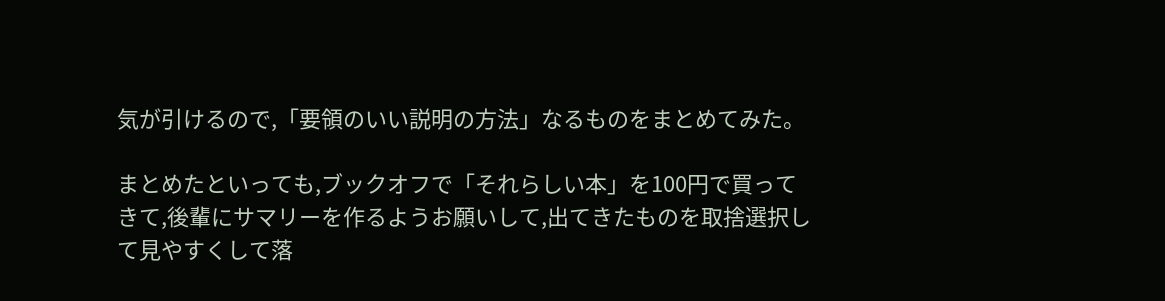気が引けるので,「要領のいい説明の方法」なるものをまとめてみた。

まとめたといっても,ブックオフで「それらしい本」を100円で買ってきて,後輩にサマリーを作るようお願いして,出てきたものを取捨選択して見やすくして落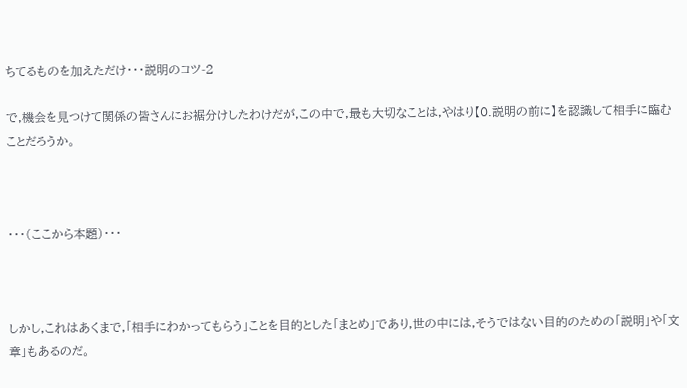ちてるものを加えただけ・・・説明のコツ-2

で,機会を見つけて関係の皆さんにお裾分けしたわけだが,この中で,最も大切なことは,やはり【0.説明の前に】を認識して相手に臨むことだろうか。



・・・(ここから本題)・・・



しかし,これはあくまで,「相手にわかってもらう」ことを目的とした「まとめ」であり,世の中には,そうではない目的のための「説明」や「文章」もあるのだ。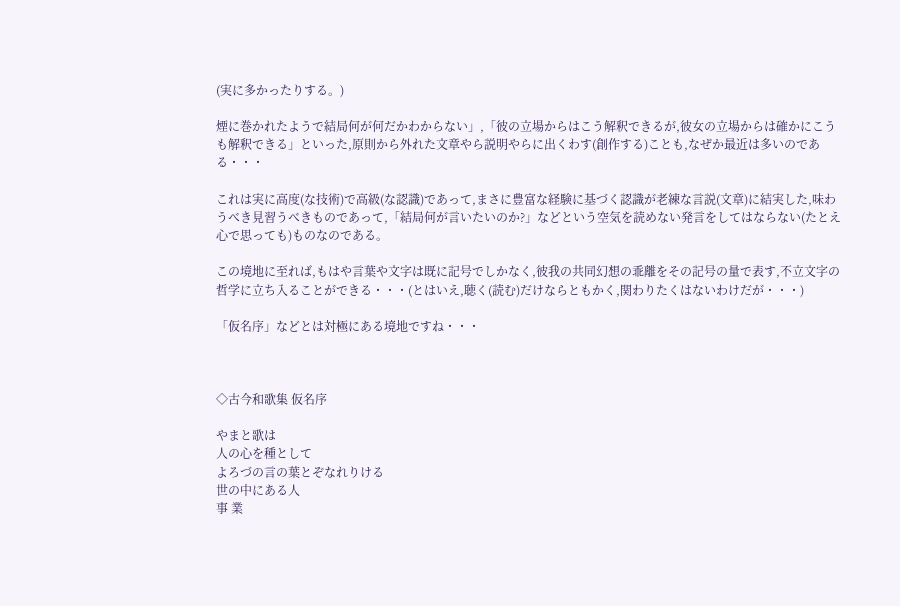(実に多かったりする。)

煙に巻かれたようで結局何が何だかわからない」,「彼の立場からはこう解釈できるが,彼女の立場からは確かにこうも解釈できる」といった,原則から外れた文章やら説明やらに出くわす(創作する)ことも,なぜか最近は多いのである・・・

これは実に高度(な技術)で高級(な認識)であって,まさに豊富な経験に基づく認識が老練な言説(文章)に結実した,味わうべき見習うべきものであって,「結局何が言いたいのか?」などという空気を読めない発言をしてはならない(たとえ心で思っても)ものなのである。

この境地に至れば,もはや言葉や文字は既に記号でしかなく,彼我の共同幻想の乖離をその記号の量で表す,不立文字の哲学に立ち入ることができる・・・(とはいえ,聴く(読む)だけならともかく,関わりたくはないわけだが・・・)

「仮名序」などとは対極にある境地ですね・・・



◇古今和歌集 仮名序

やまと歌は
人の心を種として
よろづの言の葉とぞなれりける
世の中にある人
事 業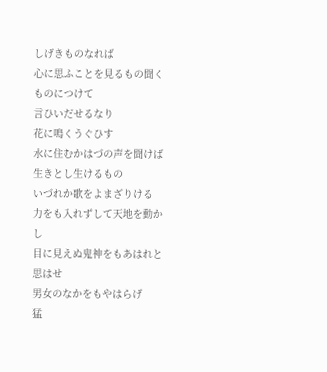しげきものなれば
心に思ふことを見るもの聞くものにつけて
言ひいだせるなり
花に鳴くうぐひす
水に住むかはづの声を聞けば
生きとし生けるもの
いづれか歌をよまざりける
力をも入れずして天地を動かし
目に見えぬ鬼神をもあはれと思はせ
男女のなかをもやはらげ
猛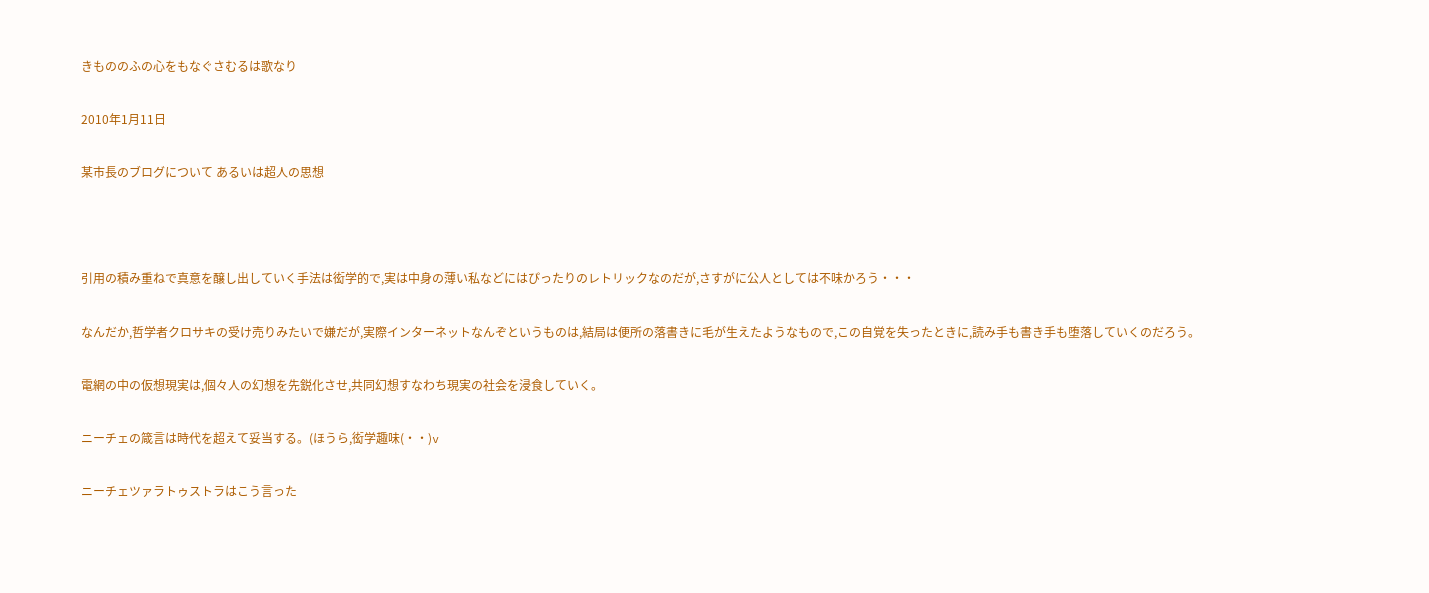きもののふの心をもなぐさむるは歌なり

2010年1月11日

某市長のブログについて あるいは超人の思想



引用の積み重ねで真意を醸し出していく手法は衒学的で,実は中身の薄い私などにはぴったりのレトリックなのだが,さすがに公人としては不味かろう・・・

なんだか,哲学者クロサキの受け売りみたいで嫌だが,実際インターネットなんぞというものは,結局は便所の落書きに毛が生えたようなもので,この自覚を失ったときに,読み手も書き手も堕落していくのだろう。

電網の中の仮想現実は,個々人の幻想を先鋭化させ,共同幻想すなわち現実の社会を浸食していく。

ニーチェの箴言は時代を超えて妥当する。(ほうら,衒学趣味(・・)v

ニーチェツァラトゥストラはこう言った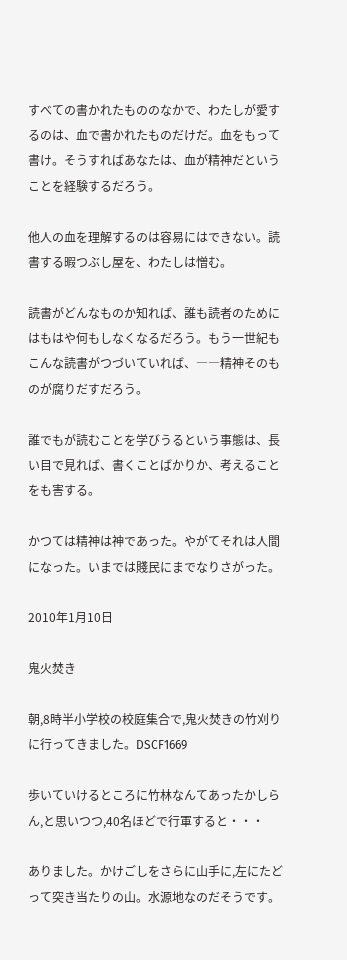すべての書かれたもののなかで、わたしが愛するのは、血で書かれたものだけだ。血をもって書け。そうすればあなたは、血が精神だということを経験するだろう。

他人の血を理解するのは容易にはできない。読書する暇つぶし屋を、わたしは憎む。

読書がどんなものか知れば、誰も読者のためにはもはや何もしなくなるだろう。もう一世紀もこんな読書がつづいていれば、――精神そのものが腐りだすだろう。

誰でもが読むことを学びうるという事態は、長い目で見れば、書くことばかりか、考えることをも害する。

かつては精神は神であった。やがてそれは人間になった。いまでは賤民にまでなりさがった。

2010年1月10日

鬼火焚き

朝,8時半小学校の校庭集合で,鬼火焚きの竹刈りに行ってきました。DSCF1669

歩いていけるところに竹林なんてあったかしらん,と思いつつ,40名ほどで行軍すると・・・

ありました。かけごしをさらに山手に,左にたどって突き当たりの山。水源地なのだそうです。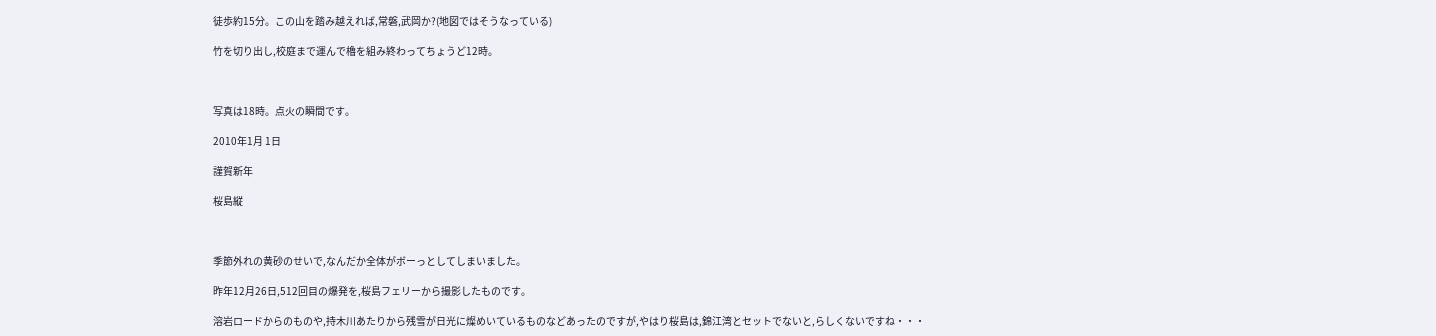徒歩約15分。この山を踏み越えれば,常磐,武岡か?(地図ではそうなっている)

竹を切り出し,校庭まで運んで櫓を組み終わってちょうど12時。



写真は18時。点火の瞬間です。

2010年1月 1日

謹賀新年

桜島縦



季節外れの黄砂のせいで,なんだか全体がボーっとしてしまいました。

昨年12月26日,512回目の爆発を,桜島フェリーから撮影したものです。

溶岩ロードからのものや,持木川あたりから残雪が日光に燦めいているものなどあったのですが,やはり桜島は,錦江湾とセットでないと,らしくないですね・・・